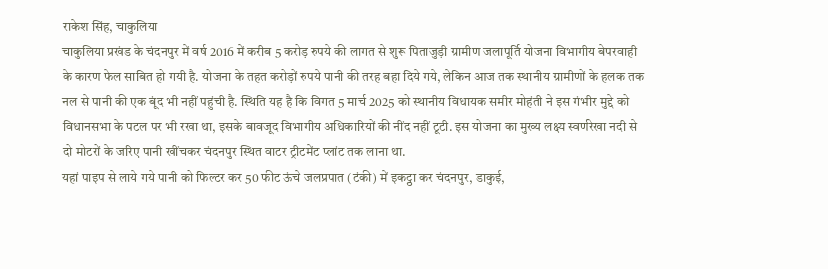राकेश सिंह, चाकुलिया
चाकुलिया प्रखंड के चंदनपुर में वर्ष 2016 में करीब 5 करोड़ रुपये की लागत से शुरू पिताजुड़ी ग्रामीण जलापूर्ति योजना विभागीय बेपरवाही के कारण फेल साबित हो गयी है. योजना के तहत करोड़ों रुपये पानी की तरह बहा दिये गये, लेकिन आज तक स्थानीय ग्रामीणों के हलक तक नल से पानी की एक बूंद भी नहीं पहुंची है. स्थिति यह है कि विगत 5 मार्च 2025 को स्थानीय विधायक समीर मोहंती ने इस गंभीर मुद्दे को विधानसभा के पटल पर भी रखा था, इसके बावजूद विभागीय अधिकारियों की नींद नहीं टूटी. इस योजना का मुख्य लक्ष्य स्वर्णरेखा नदी से दो मोटरों के जरिए पानी खींचकर चंदनपुर स्थित वाटर ट्रीटमेंट प्लांट तक लाना था.
यहां पाइप से लाये गये पानी को फिल्टर कर 50 फीट ऊंचे जलप्रपात (टंकी) में इकट्ठा कर चंदनपुर, डाकुई,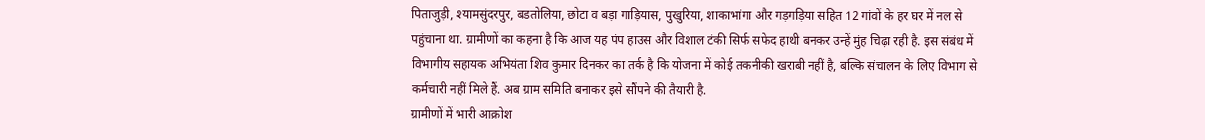पिताजुड़ी, श्यामसुंदरपुर, बडतोलिया, छोटा व बड़ा गाड़ियास, पुखुरिया, शाकाभांगा और गड़गड़िया सहित 12 गांवों के हर घर में नल से पहुंचाना था. ग्रामीणों का कहना है कि आज यह पंप हाउस और विशाल टंकी सिर्फ सफेद हाथी बनकर उन्हें मुंह चिढ़ा रही है. इस संबंध में विभागीय सहायक अभियंता शिव कुमार दिनकर का तर्क है कि योजना में कोई तकनीकी खराबी नहीं है, बल्कि संचालन के लिए विभाग से कर्मचारी नहीं मिले हैं. अब ग्राम समिति बनाकर इसे सौंपने की तैयारी है.
ग्रामीणों में भारी आक्रोश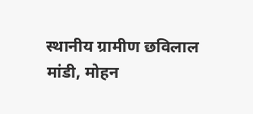स्थानीय ग्रामीण छविलाल मांडी, मोहन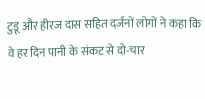टुडू और हीरज दास सहित दर्जनों लोगों ने कहा कि वे हर दिन पानी के संकट से दो-चार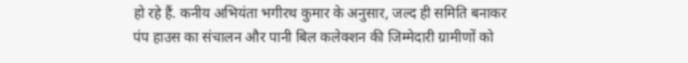हो रहे हैं. कनीय अभियंता भगीरथ कुमार के अनुसार, जल्द ही समिति बनाकर पंप हाउस का संचालन और पानी बिल कलेक्शन की जिम्मेदारी ग्रामीणों को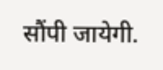सौंपी जायेगी.